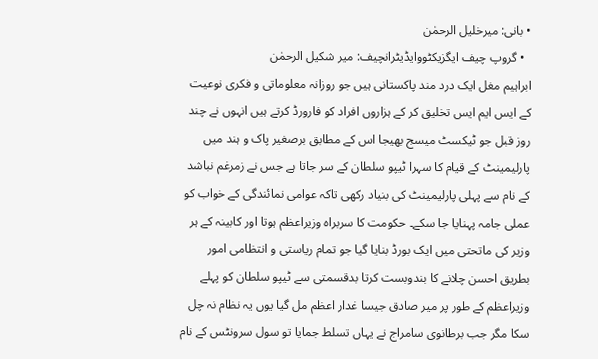• بانی: میرخلیل الرحمٰن
  • گروپ چیف ایگزیکٹووایڈیٹرانچیف: میر شکیل الرحمٰن
ابراہیم مغل ایک درد مند پاکستانی ہیں جو روزانہ معلوماتی و فکری نوعیت کے ایس ایم ایس تخلیق کر کے ہزاروں افراد کو فارورڈ کرتے ہیں انہوں نے چند روز قبل جو ٹیکسٹ میسج بھیجا اس کے مطابق برصغیر پاک و ہند میں پارلیمینٹ کے قیام کا سہرا ٹیپو سلطان کے سر جاتا ہے جس نے زمرغم نباشد کے نام سے پہلی پارلیمینٹ کی بنیاد رکھی تاکہ عوامی نمائندگی کے خواب کو عملی جامہ پہنایا جا سکے۔ حکومت کا سربراہ وزیراعظم ہوتا اور کابینہ کے ہر وزیر کی ماتحتی میں ایک بورڈ بنایا گیا جو تمام ریاستی و انتظامی امور بطریق احسن چلانے کا بندوبست کرتا بدقسمتی سے ٹیپو سلطان کو پہلے وزیراعظم کے طور پر میر صادق جیسا غدار اعظم مل گیا یوں یہ نظام نہ چل سکا مگر جب برطانوی سامراج نے یہاں تسلط جمایا تو سول سرونٹس کے نام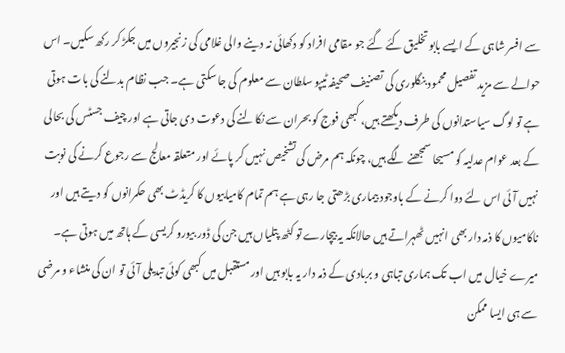سے افسر شاہی کے ایسے بابو تخلیق کئے گئے جو مقامی افراد کو دکھائی نہ دینے والی غلامی کی زنجیروں میں جکڑ کر رکھ سکیں۔ اس حوالے سے مزید تفصیل محمود بنگلوری کی تصنیف صحیفہ ٹیپو سلطان سے معلوم کی جا سکتی ہے۔ جب نظام بدلنے کی بات ہوتی ہے تو لوگ سیاستدانوں کی طرف دیکھتے ہیں، کبھی فوج کو بحران سے نکالنے کی دعوت دی جاتی ہے اور چیف جسٹس کی بحالی کے بعد عوام عدلیہ کو مسیحا سمجھنے لگے ہیں، چونکہ ہم مرض کی تشخیص نہیں کر پائے اور متعلقہ معالج سے رجوع کرنے کی نوبت نہیں آئی اس لئے دوا کرنے کے باوجود بیماری بڑھتی جا رہی ہے ہم تمام کامیابیوں کا کریڈٹ بھی حکمرانوں کو دیتے ہیں اور ناکامیوں کا ذمہ دار بھی انہیں ٹھہراتے ہیں حالانکہ یہ بیچارے تو کٹھ پتلیاں ہیں جن کی ڈور بیورو کریسی کے ہاتھ میں ہوتی ہے۔ میرے خیال میں اب تک ہماری تباہی و بربادی کے ذمہ دار یہ بابو ہیں اور مستقبل میں کبھی کوئی تبدیلی آئی تو ان کی منشاء و مرضی سے ہی ایسا ممکن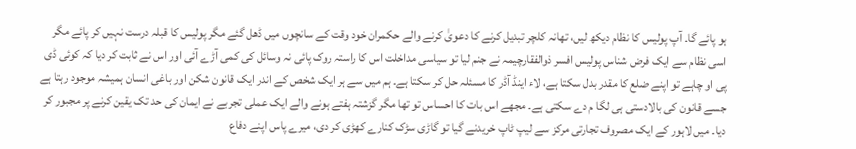ہو پائے گا۔ آپ پولیس کا نظام دیکھ لیں، تھانہ کلچر تبدیل کرنے کا دعویٰ کرنے والے حکمران خود وقت کے سانچوں میں ڈھل گئے مگر پولیس کا قبلہ درست نہیں کر پائے مگر اسی نظام سے ایک فرض شناس پولیس افسر ذوالفقارچیمہ نے جنم لیا تو سیاسی مداخلت اس کا راستہ روک پائی نہ وسائل کی کمی آڑے آئی اور اس نے ثابت کر دیا کہ کوئی ڈی پی او چاہے تو اپنے ضلع کا مقدر بدل سکتا ہے، لاء اینڈ آڈر کا مسئلہ حل کر سکتا ہے۔ ہم میں سے ہر ایک شخص کے اندر ایک قانون شکن اور باغی انسان ہمیشہ موجود رہتا ہے جسے قانون کی بالادستی ہی لگا م دے سکتی ہے۔ مجھے اس بات کا احساس تو تھا مگر گزشتہ ہفتے ہونے والے ایک عملی تجربے نے ایمان کی حد تک یقین کرنے پر مجبور کر دیا۔ میں لاہور کے ایک مصروف تجارتی مرکز سے لیپ ٹاپ خریدنے گیا تو گاڑی سڑک کنارے کھڑی کر دی، میرے پاس اپنے دفاع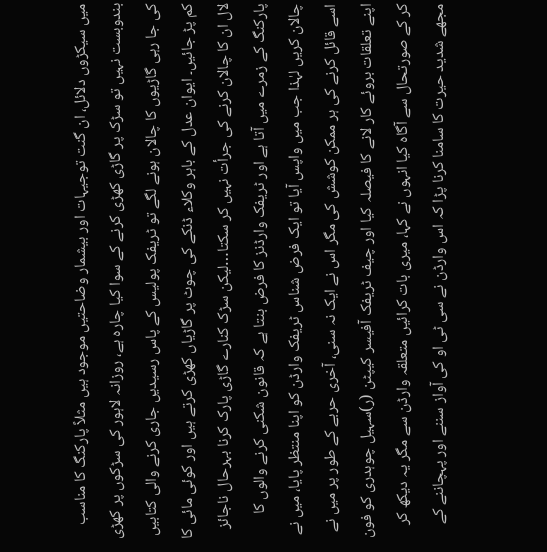میں سیکڑوں دلائل، ان گنت توجیہات اور بیشمار وضاحتیں موجود ہیں مثلاً پارکنگ کا مناسب بندوبست نہیں تو سڑک پر گاڑی کھڑی کرنے کے سوا کیا چارہ ہے، روزانہ لاہور کی سڑکوں پر کھڑی کی جا رہی گاڑیوں کا چالان ہونے لگے تو ٹریفک پولیس کے پاس رسیدیں جاری کرنے والی کتابیں کم پڑ جائیں۔ ایوان عدل کے باہر وکلاء ڈنکے کی چوٹ پر گاڑیاں کھڑی کرتے ہیں اور کوئی مائی کا لال ان کا چالان کرنے کی جرأت نہیں کر سکتا…لیکن سڑک کنارے گاڑی پارک کرنا بہرحال ناجائز پارکنگ کے زمرے میں آتا ہے اور ٹریفک وارڈنز کا فرض بنتا ہے کہ قانون شکنی کرنے والوں کا چالان کریں لہٰذا جب میں واپس آیا تو ایک فرض شناس ٹریفک وارڈن کو اپنا منتظر پایا، میں نے اسے قائل کرنے کی ہر ممکن کوشش کی مگر اس نے ایک نہ سنی، آخری حربے کے طور پر میں نے اپنے تعلقات بروئے کار لانے کا فیصلہ کیا اور چیف ٹریفک آفیسر کیپٹن (ر)سہیل چوہدری کو فون کر کے صورتحال سے آگاہ کیا انہوں نے کہا، میری بات کرائیں متعلقہ وارڈن سے مگر یہ دیکھ کر مجھے شدید حیرت کا سامنا کرنا پڑا کہ اس وارڈن نے سی ٹی او کی آواز سننے اور پہچاننے کے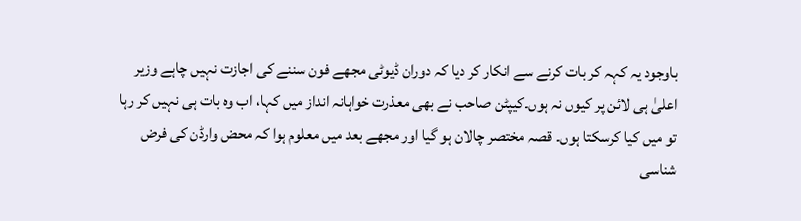باوجود یہ کہہ کر بات کرنے سے انکار کر دیا کہ دوران ڈیوٹی مجھے فون سننے کی اجازت نہیں چاہے وزیر اعلیٰ ہی لائن پر کیوں نہ ہوں۔کیپٹن صاحب نے بھی معذرت خواہانہ انداز میں کہا، اب وہ بات ہی نہیں کر رہا تو میں کیا کرسکتا ہوں۔ قصہ مختصر چالان ہو گیا اور مجھے بعد میں معلوم ہوا کہ محض وارڈن کی فرض شناسی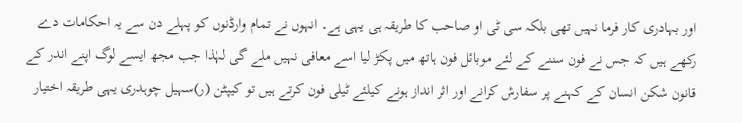اور بہادری کار فرما نہیں تھی بلکہ سی ٹی او صاحب کا طریقہ ہی یہی ہے۔ انہوں نے تمام وارڈنوں کو پہلے دن سے یہ احکامات دے رکھے ہیں کہ جس نے فون سننے کے لئے موبائل فون ہاتھ میں پکڑ لیا اسے معافی نہیں ملے گی لہٰذا جب مجھ ایسے لوگ اپنے اندر کے قانون شکن انسان کے کہنے پر سفارش کرانے اور اثر انداز ہونے کیلئے ٹیلی فون کرتے ہیں تو کیپٹن (ر)سہیل چوہدری یہی طریقہ اختیار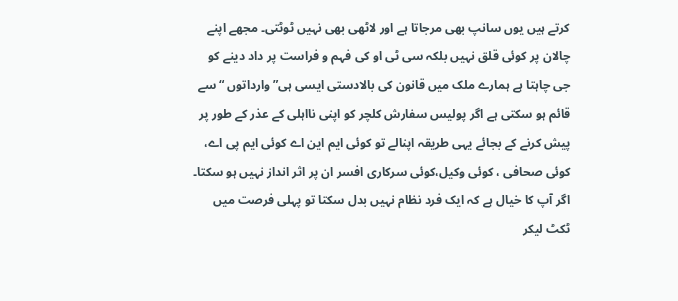کرتے ہیں یوں سانپ بھی مرجاتا ہے اور لاٹھی بھی نہیں ٹوٹتی۔ مجھے اپنے چالان پر کوئی قلق نہیں بلکہ سی ٹی او کی فہم و فراست پر داد دینے کو جی چاہتا ہے ہمارے ملک میں قانون کی بالادستی ایسی ہی” وارداتوں “سے قائم ہو سکتی ہے اگر پولیس سفارش کلچر کو اپنی نااہلی کے عذر کے طور پر پیش کرنے کے بجائے یہی طریقہ اپنالے تو کوئی ایم این اے کوئی ایم پی اے، کوئی صحافی ، کوئی وکیل،کوئی سرکاری افسر ان پر اثر انداز نہیں ہو سکتا۔ اگر آپ کا خیال ہے کہ ایک فرد نظام نہیں بدل سکتا تو پہلی فرصت میں ٹکٹ لیکر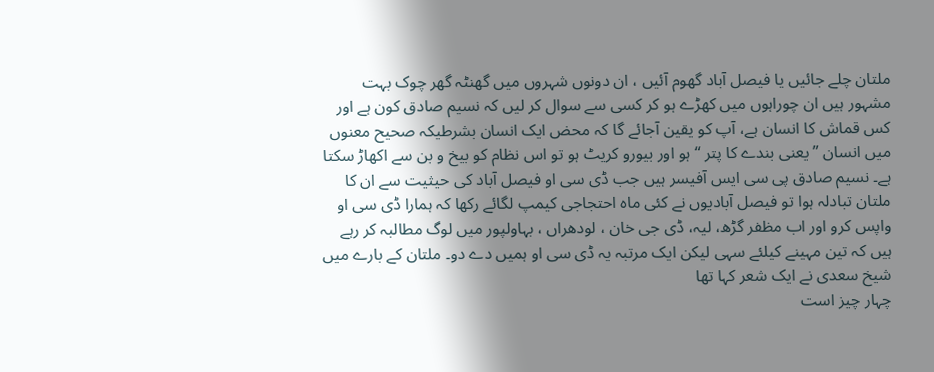ملتان چلے جائیں یا فیصل آباد گھوم آئیں ، ان دونوں شہروں میں گھنٹہ گھر چوک بہت مشہور ہیں ان چوراہوں میں کھڑے ہو کر کسی سے سوال کر لیں کہ نسیم صادق کون ہے اور کس قماش کا انسان ہے، آپ کو یقین آجائے گا کہ محض ایک انسان بشرطیکہ صحیح معنوں میں انسان ”یعنی بندے کا پتر “ ہو اور بیورو کریٹ ہو تو اس نظام کو بیخ و بن سے اکھاڑ سکتا ہے۔ نسیم صادق پی سی ایس آفیسر ہیں جب ڈی سی او فیصل آباد کی حیثیت سے ان کا ملتان تبادلہ ہوا تو فیصل آبادیوں نے کئی ماہ احتجاجی کیمپ لگائے رکھا کہ ہمارا ڈی سی او واپس کرو اور اب مظفر گڑھ، لیہ، ڈی جی خان ، لودھراں ، بہاولپور میں لوگ مطالبہ کر رہے ہیں کہ تین مہینے کیلئے سہی لیکن ایک مرتبہ یہ ڈی سی او ہمیں دے دو۔ ملتان کے بارے میں شیخ سعدی نے ایک شعر کہا تھا
چہار چیز است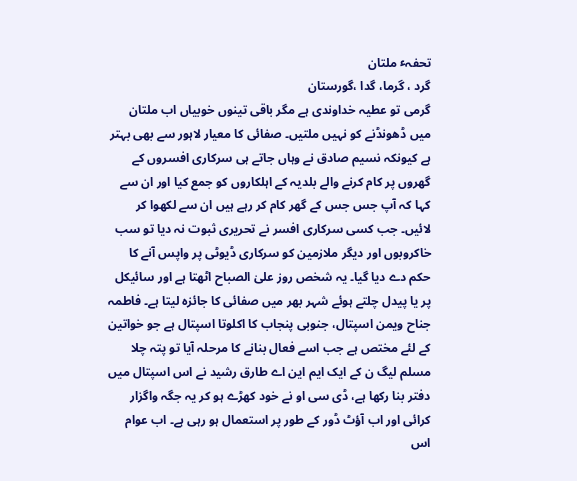تحفہٴ ملتان
گرد ، گرما، گدا ،گورستان
گرمی تو عطیہ خداوندی ہے مگر باقی تینوں خوبیاں اب ملتان میں ڈھونڈنے کو نہیں ملتیں۔ صفائی کا معیار لاہور سے بھی بہتر ہے کیونکہ نسیم صادق نے وہاں جاتے ہی سرکاری افسروں کے گھروں پر کام کرنے والے بلدیہ کے اہلکاروں کو جمع کیا اور ان سے کہا کہ آپ جس جس کے گھر کام کر رہے ہیں ان سے لکھوا کر لائیں۔ جب کسی سرکاری افسر نے تحریری ثبوت نہ دیا تو سب خاکروبوں اور دیگر ملازمین کو سرکاری ڈیوٹی پر واپس آنے کا حکم دے دیا گیا۔ یہ شخص روز علیٰ الصباح اٹھتا ہے اور سائیکل پر یا پیدل چلتے ہوئے شہر بھر میں صفائی کا جائزہ لیتا ہے۔ فاطمہ جناح ویمن اسپتال، جنوبی پنجاب کا اکلوتا اسپتال ہے جو خواتین کے لئے مختص ہے جب اسے فعال بنانے کا مرحلہ آیا تو پتہ چلا مسلم لیگ ن کے ایک ایم این اے طارق رشید نے اس اسپتال میں دفتر بنا رکھا ہے، ڈی سی او نے خود کھڑے ہو کر یہ جگہ واگزار کرائی اور اب آؤٹ ڈور کے طور پر استعمال ہو رہی ہے۔ اب عوام اس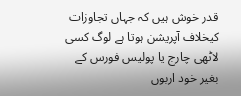قدر خوش ہیں کہ جہاں تجاوزات کیخلاف آپریشن ہوتا ہے لوگ کسی لاٹھی چارج یا پولیس فورس کے بغیر خود اربوں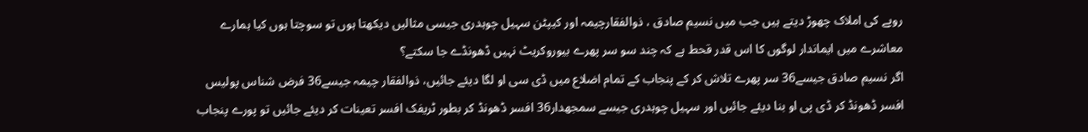روپے کی املاک چھوڑ دیتے ہیں جب میں نسیم صادق ، ذوالفقارچیمہ اور کیپٹن سہیل چوہدری جیسی مثالیں دیکھتا ہوں تو سوچتا ہوں کیا ہمارے معاشرے میں ایماندار لوگوں کا اس قدر قحط ہے کہ چند سو سر پھرے بیوروکریٹ نہیں ڈھونڈے جا سکتے؟
اگر نسیم صادق جیسے36 سر پھرے تلاش کر کے پنجاب کے تمام اضلاع میں ڈی سی او لگا دیئے جائیں، ذوالفقار چیمہ جیسے36 فرض شناس پولیس افسر ڈھونڈ کر ڈی پی او بنا دیئے جائیں اور سہیل چوہدری جیسے سمجھدار36 افسر ڈھونڈ کر بطور ٹریفک افسر تعینات کر دیئے جائیں تو پورے پنجاب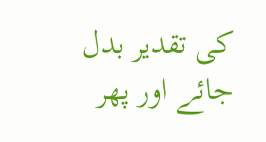کی تقدیر بدل جائے اور پھر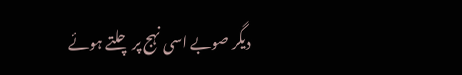دیگر صوبے اسی نہج پر چلتے ہوئے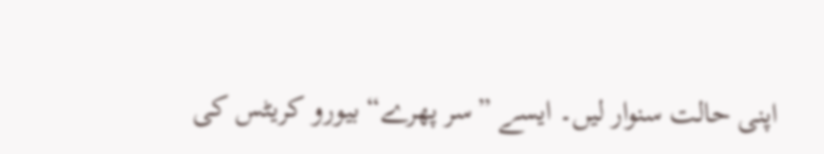اپنی حالت سنوار لیں۔ ایسے ”سر پھرے“ بیورو کریٹس کی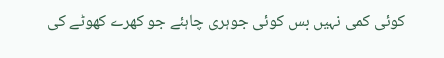کوئی کمی نہیں بس کوئی جوہری چاہئے جو کھرے کھوٹے کی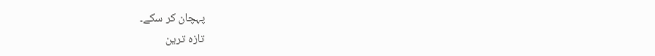پہچان کر سکے۔
تازہ ترین